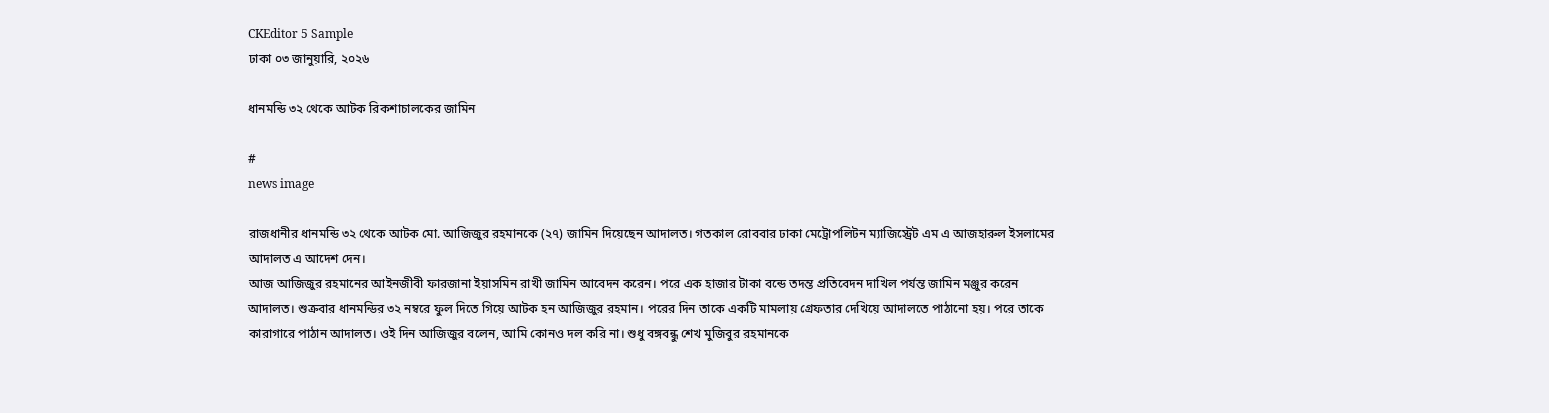CKEditor 5 Sample
ঢাকা ০৩ জানুয়ারি, ২০২৬

ধানমন্ডি ৩২ থেকে আটক রিকশাচালকের জামিন

#
news image

রাজধানীর ধানমন্ডি ৩২ থেকে আটক মো. আজিজুর রহমানকে (২৭) জামিন দিয়েছেন আদালত। গতকাল রোববার ঢাকা মেট্রোপলিটন ম্যাজিস্ট্রেট এম এ আজহারুল ইসলামের আদালত এ আদেশ দেন।
আজ আজিজুর রহমানের আইনজীবী ফারজানা ইয়াসমিন রাখী জামিন আবেদন করেন। পরে এক হাজার টাকা বন্ডে তদন্ত প্রতিবেদন দাখিল পর্যন্ত জামিন মঞ্জুর করেন আদালত। শুক্রবার ধানমন্ডির ৩২ নম্বরে ফুল দিতে গিয়ে আটক হন আজিজুর রহমান। পরের দিন তাকে একটি মামলায় গ্রেফতার দেখিয়ে আদালতে পাঠানো হয়। পরে তাকে কারাগারে পাঠান আদালত। ওই দিন আজিজুর বলেন, আমি কোনও দল করি না। শুধু বঙ্গবন্ধু শেখ মুজিবুর রহমানকে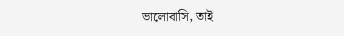ভালোবাসি, তাই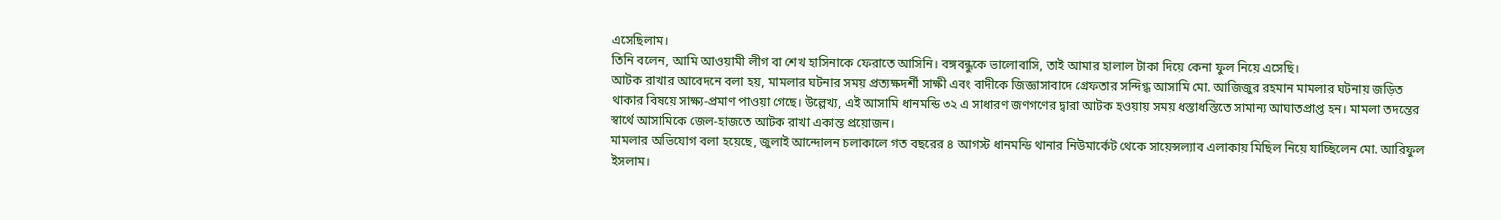এসেছিলাম।
তিনি বলেন, আমি আওয়ামী লীগ বা শেখ হাসিনাকে ফেরাতে আসিনি। বঙ্গবন্ধুকে ভালোবাসি, তাই আমার হালাল টাকা দিয়ে কেনা ফুল নিয়ে এসেছি।
আটক রাখার আবেদনে বলা হয়, মামলার ঘটনার সময় প্রত্যক্ষদর্শী সাক্ষী এবং বাদীকে জিজ্ঞাসাবাদে গ্রেফতার সন্দিগ্ধ আসামি মো. আজিজুর রহমান মামলার ঘটনায় জড়িত থাকার বিষয়ে সাক্ষ্য-প্রমাণ পাওয়া গেছে। উল্লেখ্য, এই আসামি ধানমন্ডি ৩২ এ সাধারণ জণগণের দ্বারা আটক হওয়ায় সময় ধস্তাধস্তিতে সামান্য আঘাতপ্রাপ্ত হন। মামলা তদন্তের স্বার্থে আসামিকে জেল-হাজতে আটক রাখা একান্ত প্রয়োজন।
মামলার অভিযোগ বলা হয়েছে, জুলাই আন্দোলন চলাকালে গত বছরের ৪ আগস্ট ধানমন্ডি থানার নিউমার্কেট থেকে সায়েন্সল্যাব এলাকায় মিছিল নিয়ে যাচ্ছিলেন মো. আরিফুল ইসলাম।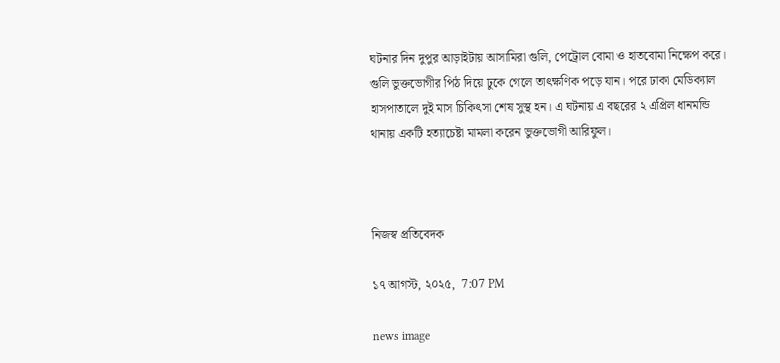ঘটনার দিন দুপুর আড়াইটায় আসামিরা গুলি, পেট্রোল বোমা ও হাতবোমা নিক্ষেপ করে। গুলি ভুক্তভোগীর পিঠ দিয়ে ঢুকে গেলে তাৎক্ষণিক পড়ে যান। পরে ঢাকা মেডিক্যাল হাসপাতালে দুই মাস চিকিৎসা শেষ সুস্থ হন। এ ঘটনায় এ বছরের ২ এপ্রিল ধানমন্ডি থানায় একটি হত্যাচেষ্টা মামলা করেন ভুক্তভোগী আরিফুল।



নিজস্ব প্রতিবেদক

১৭ আগস্ট, ২০২৫,  7:07 PM

news image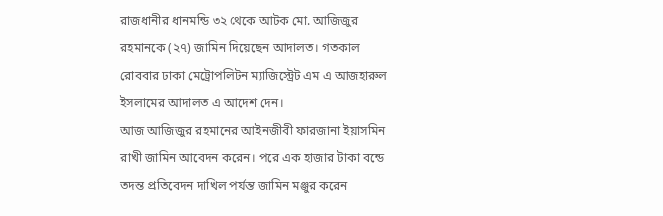রাজধানীর ধানমন্ডি ৩২ থেকে আটক মো. আজিজুর রহমানকে (২৭) জামিন দিয়েছেন আদালত। গতকাল রোববার ঢাকা মেট্রোপলিটন ম্যাজিস্ট্রেট এম এ আজহারুল ইসলামের আদালত এ আদেশ দেন।
আজ আজিজুর রহমানের আইনজীবী ফারজানা ইয়াসমিন রাখী জামিন আবেদন করেন। পরে এক হাজার টাকা বন্ডে তদন্ত প্রতিবেদন দাখিল পর্যন্ত জামিন মঞ্জুর করেন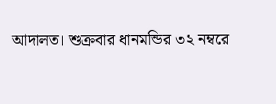আদালত। শুক্রবার ধানমন্ডির ৩২ নম্বরে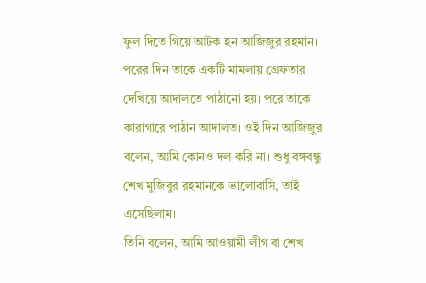ফুল দিতে গিয়ে আটক হন আজিজুর রহমান। পরের দিন তাকে একটি মামলায় গ্রেফতার দেখিয়ে আদালতে পাঠানো হয়। পরে তাকে কারাগারে পাঠান আদালত। ওই দিন আজিজুর বলেন, আমি কোনও দল করি না। শুধু বঙ্গবন্ধু শেখ মুজিবুর রহমানকে ভালোবাসি, তাই এসেছিলাম।
তিনি বলেন, আমি আওয়ামী লীগ বা শেখ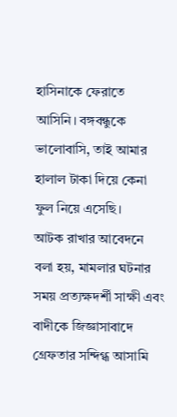হাসিনাকে ফেরাতে আসিনি। বঙ্গবন্ধুকে ভালোবাসি, তাই আমার হালাল টাকা দিয়ে কেনা ফুল নিয়ে এসেছি।
আটক রাখার আবেদনে বলা হয়, মামলার ঘটনার সময় প্রত্যক্ষদর্শী সাক্ষী এবং বাদীকে জিজ্ঞাসাবাদে গ্রেফতার সন্দিগ্ধ আসামি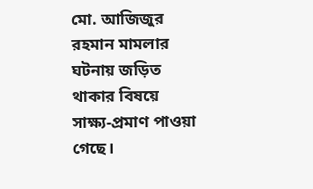মো. আজিজুর রহমান মামলার ঘটনায় জড়িত থাকার বিষয়ে সাক্ষ্য-প্রমাণ পাওয়া গেছে।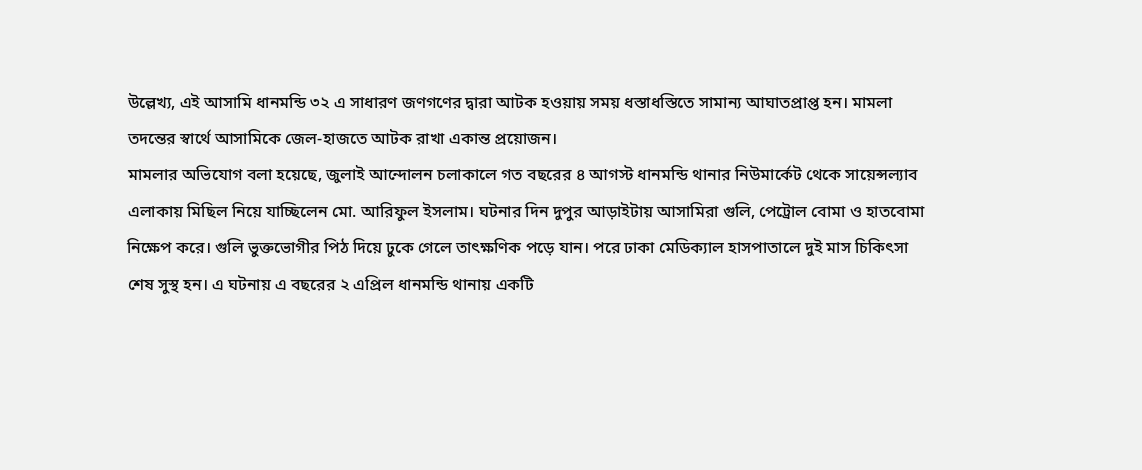উল্লেখ্য, এই আসামি ধানমন্ডি ৩২ এ সাধারণ জণগণের দ্বারা আটক হওয়ায় সময় ধস্তাধস্তিতে সামান্য আঘাতপ্রাপ্ত হন। মামলা তদন্তের স্বার্থে আসামিকে জেল-হাজতে আটক রাখা একান্ত প্রয়োজন।
মামলার অভিযোগ বলা হয়েছে, জুলাই আন্দোলন চলাকালে গত বছরের ৪ আগস্ট ধানমন্ডি থানার নিউমার্কেট থেকে সায়েন্সল্যাব এলাকায় মিছিল নিয়ে যাচ্ছিলেন মো. আরিফুল ইসলাম। ঘটনার দিন দুপুর আড়াইটায় আসামিরা গুলি, পেট্রোল বোমা ও হাতবোমা নিক্ষেপ করে। গুলি ভুক্তভোগীর পিঠ দিয়ে ঢুকে গেলে তাৎক্ষণিক পড়ে যান। পরে ঢাকা মেডিক্যাল হাসপাতালে দুই মাস চিকিৎসা শেষ সুস্থ হন। এ ঘটনায় এ বছরের ২ এপ্রিল ধানমন্ডি থানায় একটি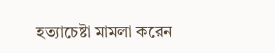হত্যাচেষ্টা মামলা করেন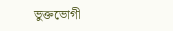ভুক্তভোগী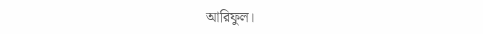আরিফুল।